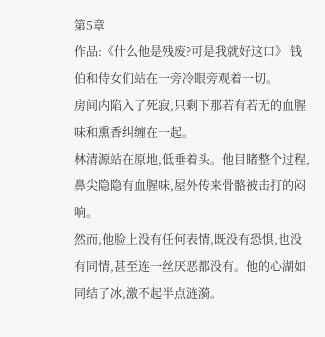第5章
作品:《什么他是残废?可是我就好这口》 钱伯和侍女们站在一旁冷眼旁观着一切。
房间内陷入了死寂,只剩下那若有若无的血腥味和熏香纠缠在一起。
林清源站在原地,低垂着头。他目睹整个过程,鼻尖隐隐有血腥味,屋外传来骨骼被击打的闷响。
然而,他脸上没有任何表情,既没有恐惧,也没有同情,甚至连一丝厌恶都没有。他的心湖如同结了冰,激不起半点涟漪。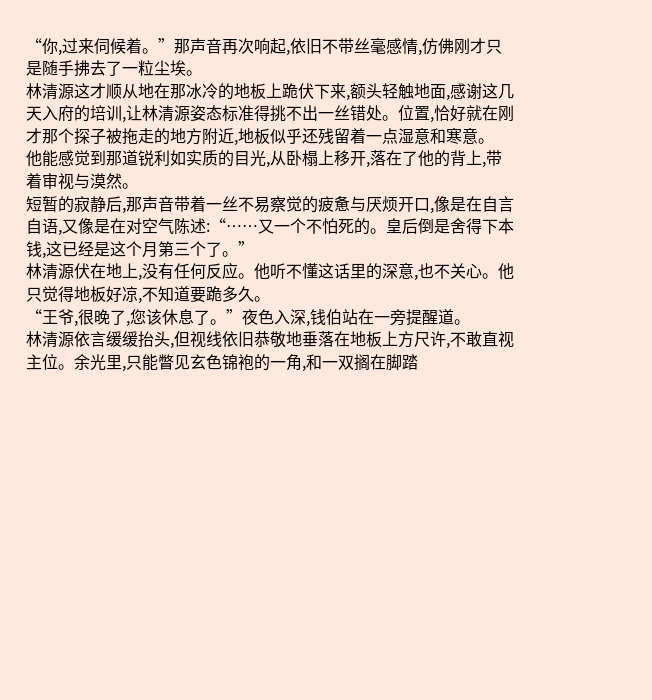“你,过来伺候着。”那声音再次响起,依旧不带丝毫感情,仿佛刚才只是随手拂去了一粒尘埃。
林清源这才顺从地在那冰冷的地板上跪伏下来,额头轻触地面,感谢这几天入府的培训,让林清源姿态标准得挑不出一丝错处。位置,恰好就在刚才那个探子被拖走的地方附近,地板似乎还残留着一点湿意和寒意。
他能感觉到那道锐利如实质的目光,从卧榻上移开,落在了他的背上,带着审视与漠然。
短暂的寂静后,那声音带着一丝不易察觉的疲惫与厌烦开口,像是在自言自语,又像是在对空气陈述:“……又一个不怕死的。皇后倒是舍得下本钱,这已经是这个月第三个了。”
林清源伏在地上,没有任何反应。他听不懂这话里的深意,也不关心。他只觉得地板好凉,不知道要跪多久。
“王爷,很晚了,您该休息了。”夜色入深,钱伯站在一旁提醒道。
林清源依言缓缓抬头,但视线依旧恭敬地垂落在地板上方尺许,不敢直视主位。余光里,只能瞥见玄色锦袍的一角,和一双搁在脚踏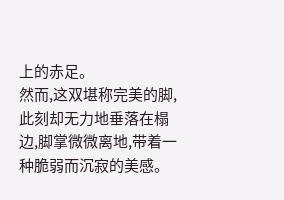上的赤足。
然而,这双堪称完美的脚,此刻却无力地垂落在榻边,脚掌微微离地,带着一种脆弱而沉寂的美感。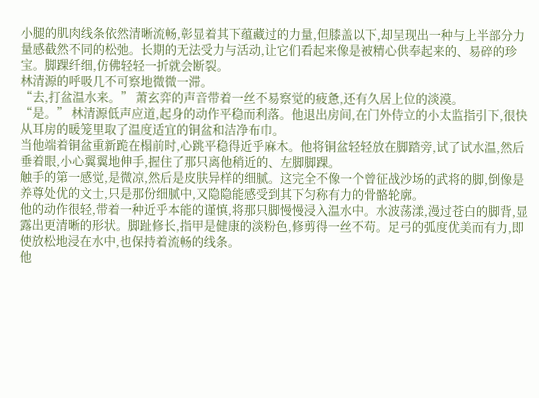小腿的肌肉线条依然清晰流畅,彰显着其下蕴藏过的力量,但膝盖以下,却呈现出一种与上半部分力量感截然不同的松弛。长期的无法受力与活动,让它们看起来像是被精心供奉起来的、易碎的珍宝。脚踝纤细,仿佛轻轻一折就会断裂。
林清源的呼吸几不可察地微微一滞。
“去,打盆温水来。” 萧玄弈的声音带着一丝不易察觉的疲惫,还有久居上位的淡漠。
“是。” 林清源低声应道,起身的动作平稳而利落。他退出房间,在门外侍立的小太监指引下,很快从耳房的暖笼里取了温度适宜的铜盆和洁净布巾。
当他端着铜盆重新跪在榻前时,心跳平稳得近乎麻木。他将铜盆轻轻放在脚踏旁,试了试水温,然后垂着眼,小心翼翼地伸手,握住了那只离他稍近的、左脚脚踝。
触手的第一感觉,是微凉,然后是皮肤异样的细腻。这完全不像一个曾征战沙场的武将的脚,倒像是养尊处优的文士,只是那份细腻中,又隐隐能感受到其下匀称有力的骨骼轮廓。
他的动作很轻,带着一种近乎本能的谨慎,将那只脚慢慢浸入温水中。水波荡漾,漫过苍白的脚背,显露出更清晰的形状。脚趾修长,指甲是健康的淡粉色,修剪得一丝不苟。足弓的弧度优美而有力,即使放松地浸在水中,也保持着流畅的线条。
他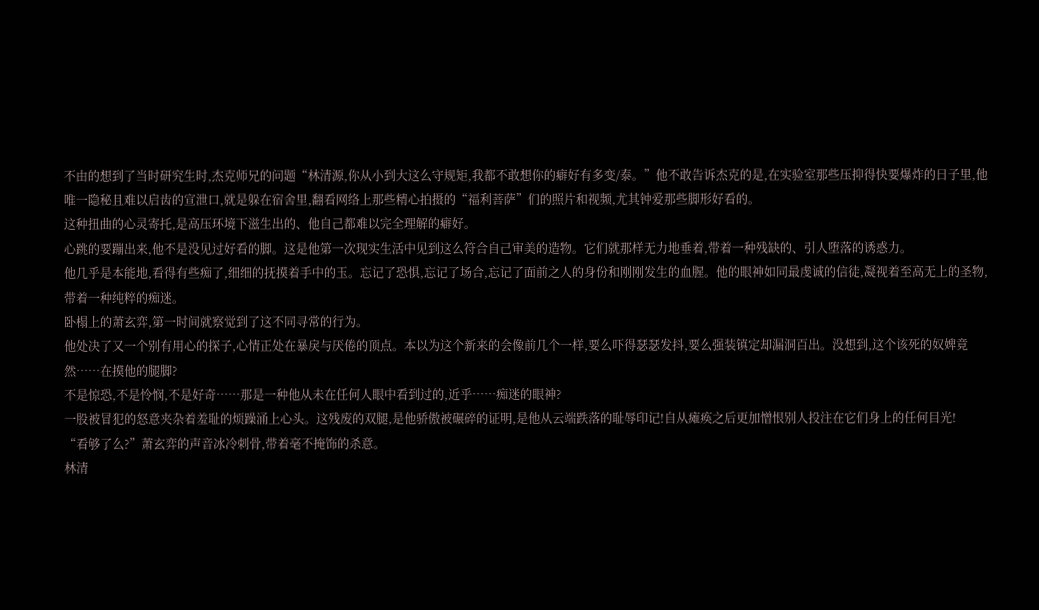不由的想到了当时研究生时,杰克师兄的问题“林清源,你从小到大这么守规矩,我都不敢想你的癖好有多变/泰。”他不敢告诉杰克的是,在实验室那些压抑得快要爆炸的日子里,他唯一隐秘且难以启齿的宣泄口,就是躲在宿舍里,翻看网络上那些精心拍摄的“福利菩萨”们的照片和视频,尤其钟爱那些脚形好看的。
这种扭曲的心灵寄托,是高压环境下滋生出的、他自己都难以完全理解的癖好。
心跳的要蹦出来,他不是没见过好看的脚。这是他第一次现实生活中见到这么符合自己审美的造物。它们就那样无力地垂着,带着一种残缺的、引人堕落的诱惑力。
他几乎是本能地,看得有些痴了,细细的抚摸着手中的玉。忘记了恐惧,忘记了场合,忘记了面前之人的身份和刚刚发生的血腥。他的眼神如同最虔诚的信徒,凝视着至高无上的圣物,带着一种纯粹的痴迷。
卧榻上的萧玄弈,第一时间就察觉到了这不同寻常的行为。
他处决了又一个别有用心的探子,心情正处在暴戾与厌倦的顶点。本以为这个新来的会像前几个一样,要么吓得瑟瑟发抖,要么强装镇定却漏洞百出。没想到,这个该死的奴婢竟然……在摸他的腿脚?
不是惊恐,不是怜悯,不是好奇……那是一种他从未在任何人眼中看到过的,近乎……痴迷的眼神?
一股被冒犯的怒意夹杂着羞耻的烦躁涌上心头。这残废的双腿,是他骄傲被碾碎的证明,是他从云端跌落的耻辱印记!自从瘫痪之后更加憎恨别人投注在它们身上的任何目光!
“看够了么?”萧玄弈的声音冰冷刺骨,带着毫不掩饰的杀意。
林清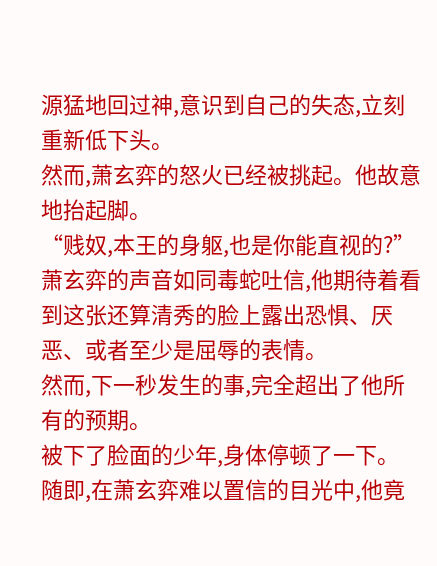源猛地回过神,意识到自己的失态,立刻重新低下头。
然而,萧玄弈的怒火已经被挑起。他故意地抬起脚。
“贱奴,本王的身躯,也是你能直视的?”萧玄弈的声音如同毒蛇吐信,他期待着看到这张还算清秀的脸上露出恐惧、厌恶、或者至少是屈辱的表情。
然而,下一秒发生的事,完全超出了他所有的预期。
被下了脸面的少年,身体停顿了一下。
随即,在萧玄弈难以置信的目光中,他竟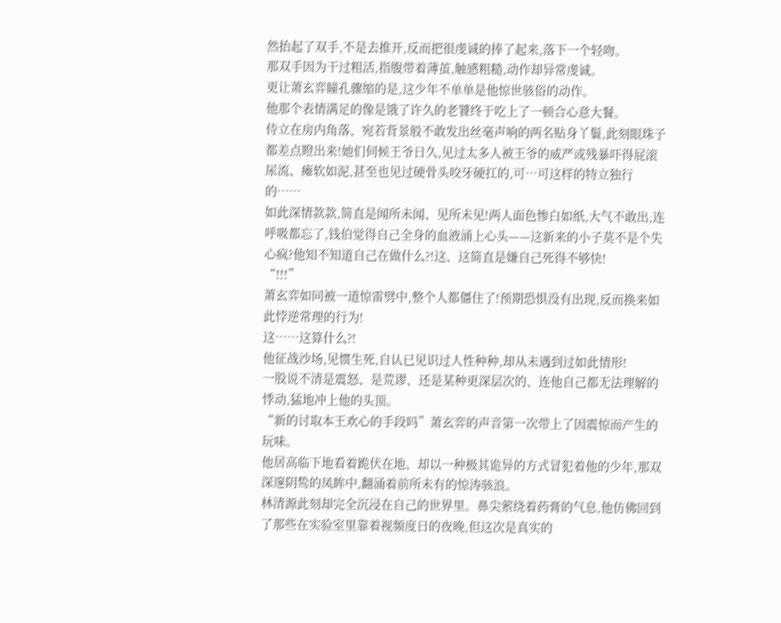然抬起了双手,不是去推开,反而把很虔诚的捧了起来,落下一个轻吻。
那双手因为干过粗活,指腹带着薄茧,触感粗糙,动作却异常虔诚。
更让萧玄弈瞳孔骤缩的是,这少年不单单是他惊世骇俗的动作。
他那个表情满足的像是饿了许久的老饕终于吃上了一顿合心意大餐。
侍立在房内角落、宛若背景般不敢发出丝毫声响的两名贴身丫鬟,此刻眼珠子都差点瞪出来!她们伺候王爷日久,见过太多人被王爷的威严或残暴吓得屁滚尿流、瘫软如泥,甚至也见过硬骨头咬牙硬扛的,可…可这样的特立独行的……
如此深情款款,简直是闻所未闻、见所未见!两人面色惨白如纸,大气不敢出,连呼吸都忘了,钱伯觉得自己全身的血液涌上心头——这新来的小子莫不是个失心疯?他知不知道自己在做什么?!这、这简直是嫌自己死得不够快!
“!!!”
萧玄弈如同被一道惊雷劈中,整个人都僵住了!预期恐惧没有出现,反而换来如此悖逆常理的行为!
这……这算什么?!
他征战沙场,见惯生死,自认已见识过人性种种,却从未遇到过如此情形!
一股说不清是震怒、是荒谬、还是某种更深层次的、连他自己都无法理解的悸动,猛地冲上他的头顶。
“新的讨取本王欢心的手段吗”萧玄弈的声音第一次带上了因震惊而产生的玩味。
他居高临下地看着跪伏在地、却以一种极其诡异的方式冒犯着他的少年,那双深邃阴鸷的凤眸中,翻涌着前所未有的惊涛骇浪。
林清源此刻却完全沉浸在自己的世界里。鼻尖萦绕着药膏的气息,他仿佛回到了那些在实验室里靠着视频度日的夜晚,但这次是真实的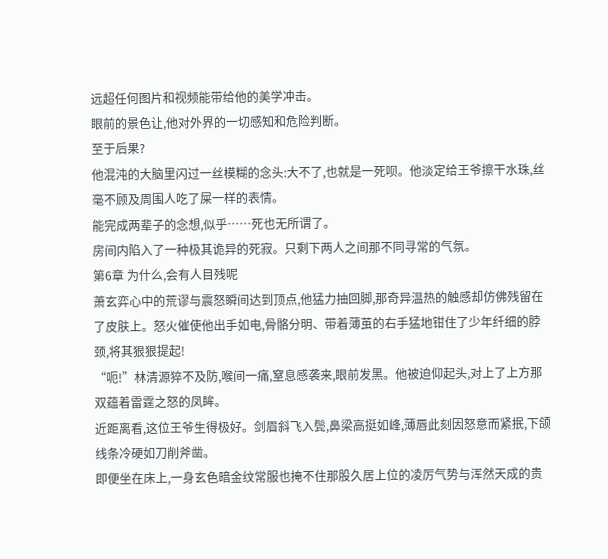远超任何图片和视频能带给他的美学冲击。
眼前的景色让,他对外界的一切感知和危险判断。
至于后果?
他混沌的大脑里闪过一丝模糊的念头:大不了,也就是一死呗。他淡定给王爷擦干水珠,丝毫不顾及周围人吃了屎一样的表情。
能完成两辈子的念想,似乎……死也无所谓了。
房间内陷入了一种极其诡异的死寂。只剩下两人之间那不同寻常的气氛。
第6章 为什么,会有人目残呢
萧玄弈心中的荒谬与震怒瞬间达到顶点,他猛力抽回脚,那奇异温热的触感却仿佛残留在了皮肤上。怒火催使他出手如电,骨骼分明、带着薄茧的右手猛地钳住了少年纤细的脖颈,将其狠狠提起!
“呃!”林清源猝不及防,喉间一痛,窒息感袭来,眼前发黑。他被迫仰起头,对上了上方那双蕴着雷霆之怒的凤眸。
近距离看,这位王爷生得极好。剑眉斜飞入鬓,鼻梁高挺如峰,薄唇此刻因怒意而紧抿,下颌线条冷硬如刀削斧凿。
即便坐在床上,一身玄色暗金纹常服也掩不住那股久居上位的凌厉气势与浑然天成的贵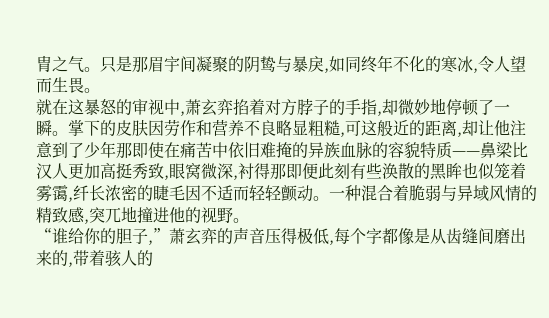胄之气。只是那眉宇间凝聚的阴鸷与暴戾,如同终年不化的寒冰,令人望而生畏。
就在这暴怒的审视中,萧玄弈掐着对方脖子的手指,却微妙地停顿了一瞬。掌下的皮肤因劳作和营养不良略显粗糙,可这般近的距离,却让他注意到了少年那即使在痛苦中依旧难掩的异族血脉的容貌特质——鼻梁比汉人更加高挺秀致,眼窝微深,衬得那即便此刻有些涣散的黑眸也似笼着雾霭,纤长浓密的睫毛因不适而轻轻颤动。一种混合着脆弱与异域风情的精致感,突兀地撞进他的视野。
“谁给你的胆子,”萧玄弈的声音压得极低,每个字都像是从齿缝间磨出来的,带着骇人的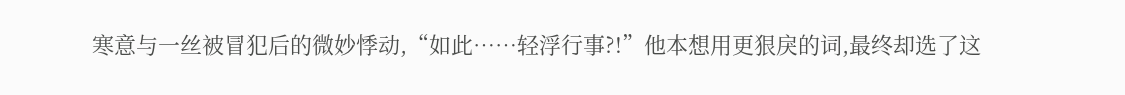寒意与一丝被冒犯后的微妙悸动,“如此……轻浮行事?!”他本想用更狠戾的词,最终却选了这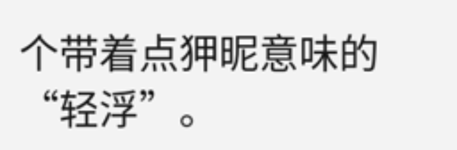个带着点狎昵意味的“轻浮”。